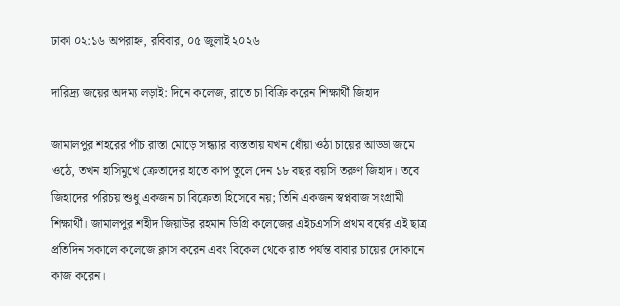ঢাকা ০২:১৬ অপরাহ্ন, রবিবার, ০৫ জুলাই ২০২৬

দারিদ্র্য জয়ের অদম্য লড়াই: দিনে কলেজ, রাতে চা বিক্রি করেন শিক্ষার্থী জিহাদ

জামালপুর শহরের পাঁচ রাস্তা মোড়ে সন্ধ্যার ব্যস্ততায় যখন ধোঁয়া ওঠা চায়ের আড্ডা জমে ওঠে, তখন হাসিমুখে ক্রেতাদের হাতে কাপ তুলে দেন ১৮ বছর বয়সি তরুণ জিহাদ। তবে জিহাদের পরিচয় শুধু একজন চা বিক্রেতা হিসেবে নয়; তিনি একজন স্বপ্নবাজ সংগ্রামী শিক্ষার্থী। জামালপুর শহীদ জিয়াউর রহমান ডিগ্রি কলেজের এইচএসসি প্রথম বর্ষের এই ছাত্র প্রতিদিন সকালে কলেজে ক্লাস করেন এবং বিকেল থেকে রাত পর্যন্ত বাবার চায়ের দোকানে কাজ করেন।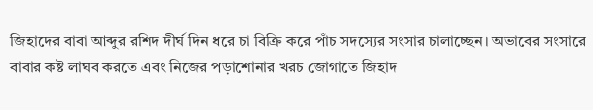জিহাদের বাবা আব্দুর রশিদ দীর্ঘ দিন ধরে চা বিক্রি করে পাঁচ সদস্যের সংসার চালাচ্ছেন। অভাবের সংসারে বাবার কষ্ট লাঘব করতে এবং নিজের পড়াশোনার খরচ জোগাতে জিহাদ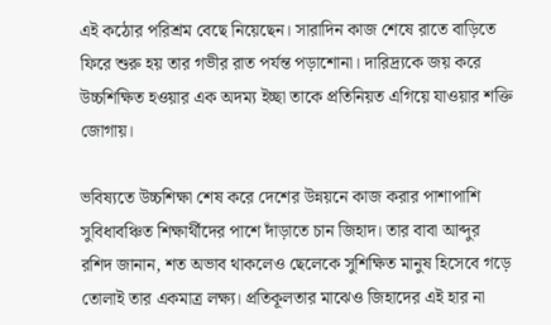এই কঠোর পরিশ্রম বেছে নিয়েছেন। সারাদিন কাজ শেষে রাতে বাড়িতে ফিরে শুরু হয় তার গভীর রাত পর্যন্ত পড়াশোনা। দারিদ্র্যকে জয় করে উচ্চশিক্ষিত হওয়ার এক অদম্য ইচ্ছা তাকে প্রতিনিয়ত এগিয়ে যাওয়ার শক্তি জোগায়।

ভবিষ্যতে উচ্চশিক্ষা শেষ করে দেশের উন্নয়নে কাজ করার পাশাপাশি সুবিধাবঞ্চিত শিক্ষার্থীদের পাশে দাঁড়াতে চান জিহাদ। তার বাবা আব্দুর রশিদ জানান, শত অভাব থাকলেও ছেলেকে সুশিক্ষিত মানুষ হিসেবে গড়ে তোলাই তার একমাত্র লক্ষ্য। প্রতিকূলতার মাঝেও জিহাদের এই হার না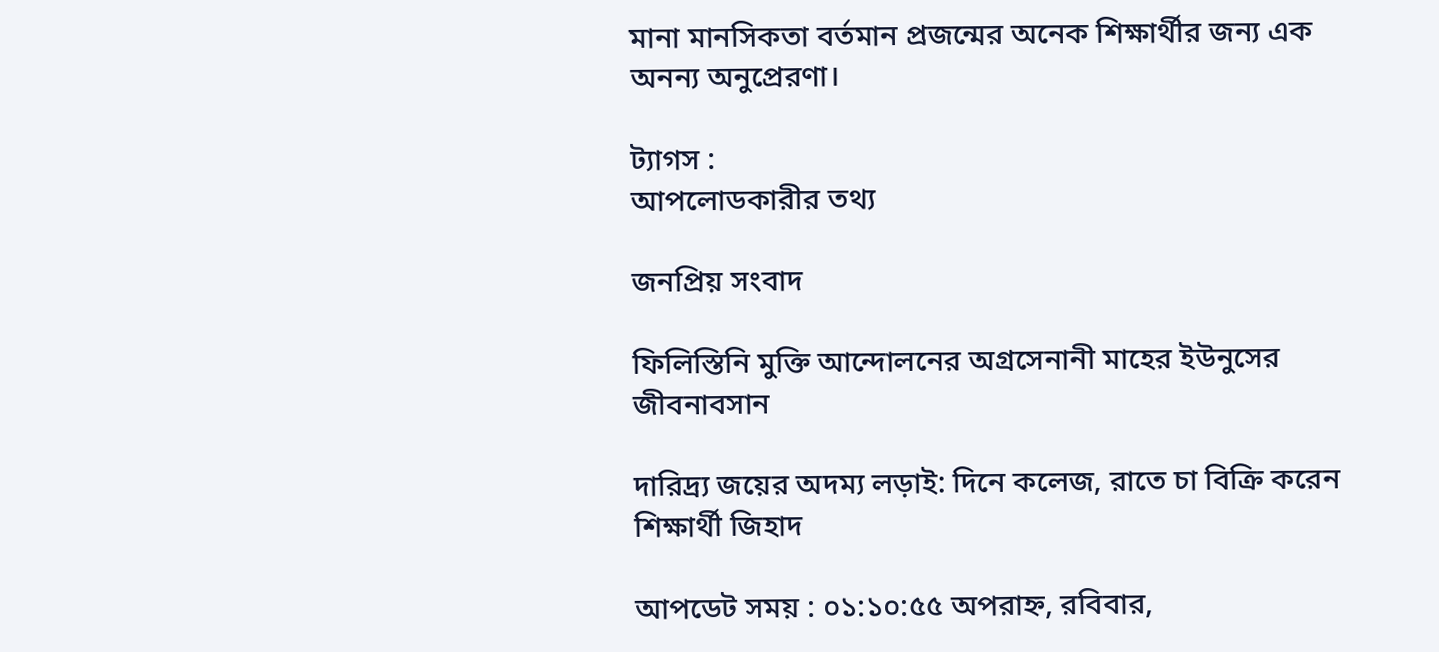মানা মানসিকতা বর্তমান প্রজন্মের অনেক শিক্ষার্থীর জন্য এক অনন্য অনুপ্রেরণা।

ট্যাগস :
আপলোডকারীর তথ্য

জনপ্রিয় সংবাদ

ফিলিস্তিনি মুক্তি আন্দোলনের অগ্রসেনানী মাহের ইউনুসের জীবনাবসান

দারিদ্র্য জয়ের অদম্য লড়াই: দিনে কলেজ, রাতে চা বিক্রি করেন শিক্ষার্থী জিহাদ

আপডেট সময় : ০১:১০:৫৫ অপরাহ্ন, রবিবার,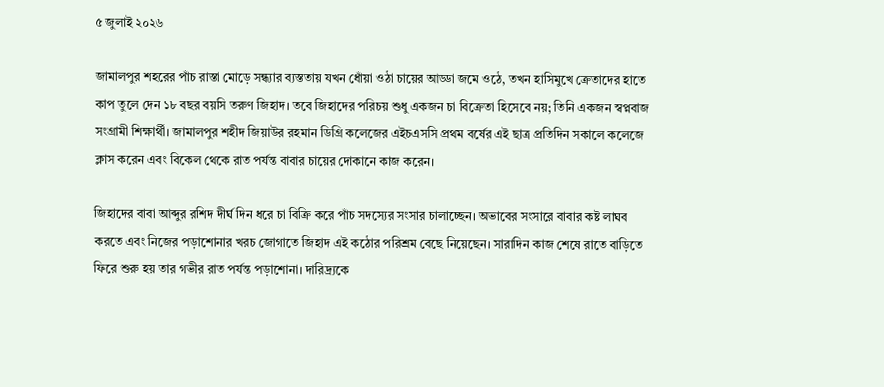৫ জুলাই ২০২৬

জামালপুর শহরের পাঁচ রাস্তা মোড়ে সন্ধ্যার ব্যস্ততায় যখন ধোঁয়া ওঠা চায়ের আড্ডা জমে ওঠে, তখন হাসিমুখে ক্রেতাদের হাতে কাপ তুলে দেন ১৮ বছর বয়সি তরুণ জিহাদ। তবে জিহাদের পরিচয় শুধু একজন চা বিক্রেতা হিসেবে নয়; তিনি একজন স্বপ্নবাজ সংগ্রামী শিক্ষার্থী। জামালপুর শহীদ জিয়াউর রহমান ডিগ্রি কলেজের এইচএসসি প্রথম বর্ষের এই ছাত্র প্রতিদিন সকালে কলেজে ক্লাস করেন এবং বিকেল থেকে রাত পর্যন্ত বাবার চায়ের দোকানে কাজ করেন।

জিহাদের বাবা আব্দুর রশিদ দীর্ঘ দিন ধরে চা বিক্রি করে পাঁচ সদস্যের সংসার চালাচ্ছেন। অভাবের সংসারে বাবার কষ্ট লাঘব করতে এবং নিজের পড়াশোনার খরচ জোগাতে জিহাদ এই কঠোর পরিশ্রম বেছে নিয়েছেন। সারাদিন কাজ শেষে রাতে বাড়িতে ফিরে শুরু হয় তার গভীর রাত পর্যন্ত পড়াশোনা। দারিদ্র্যকে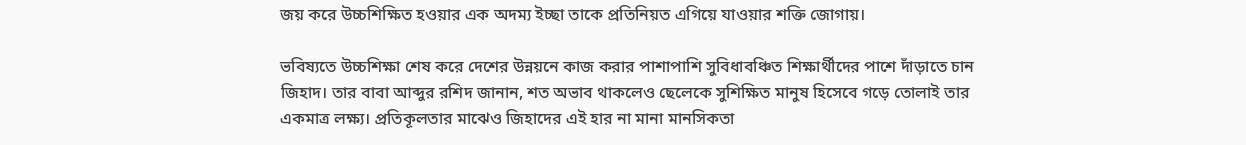জয় করে উচ্চশিক্ষিত হওয়ার এক অদম্য ইচ্ছা তাকে প্রতিনিয়ত এগিয়ে যাওয়ার শক্তি জোগায়।

ভবিষ্যতে উচ্চশিক্ষা শেষ করে দেশের উন্নয়নে কাজ করার পাশাপাশি সুবিধাবঞ্চিত শিক্ষার্থীদের পাশে দাঁড়াতে চান জিহাদ। তার বাবা আব্দুর রশিদ জানান, শত অভাব থাকলেও ছেলেকে সুশিক্ষিত মানুষ হিসেবে গড়ে তোলাই তার একমাত্র লক্ষ্য। প্রতিকূলতার মাঝেও জিহাদের এই হার না মানা মানসিকতা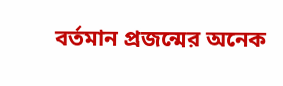বর্তমান প্রজন্মের অনেক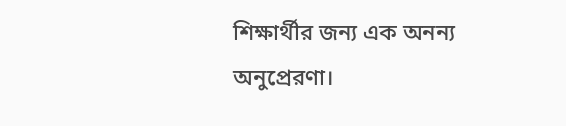শিক্ষার্থীর জন্য এক অনন্য অনুপ্রেরণা।